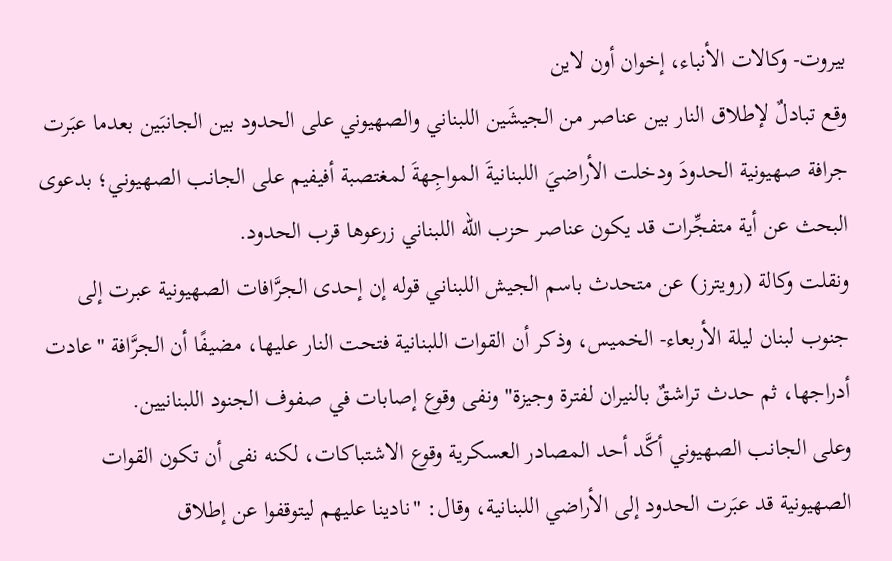بيروت- وكالات الأنباء، إخوان أون لاين
وقع تبادلٌ لإطلاق النار بين عناصر من الجيشَين اللبناني والصهيوني على الحدود بين الجانبَين بعدما عبَرت جرافة صهيونية الحدودَ ودخلت الأراضيَ اللبنانيةَ المواجِهةَ لمغتصبة أفيفيم على الجانب الصهيوني؛ بدعوى البحث عن أية متفجِّرات قد يكون عناصر حزب الله اللبناني زرعوها قرب الحدود.
ونقلت وكالة (رويترز) عن متحدث باسم الجيش اللبناني قوله إن إحدى الجرَّافات الصهيونية عبرت إلى جنوب لبنان ليلة الأربعاء- الخميس، وذكر أن القوات اللبنانية فتحت النار عليها، مضيفًا أن الجرَّافة "عادت أدراجها، ثم حدث تراشقٌ بالنيران لفترة وجيزة" ونفى وقوع إصابات في صفوف الجنود اللبنانيين.
وعلى الجانب الصهيوني أكَّد أحد المصادر العسكرية وقوع الاشتباكات، لكنه نفى أن تكون القوات الصهيونية قد عبَرت الحدود إلى الأراضي اللبنانية، وقال: "نادينا عليهم ليتوقفوا عن إطلاق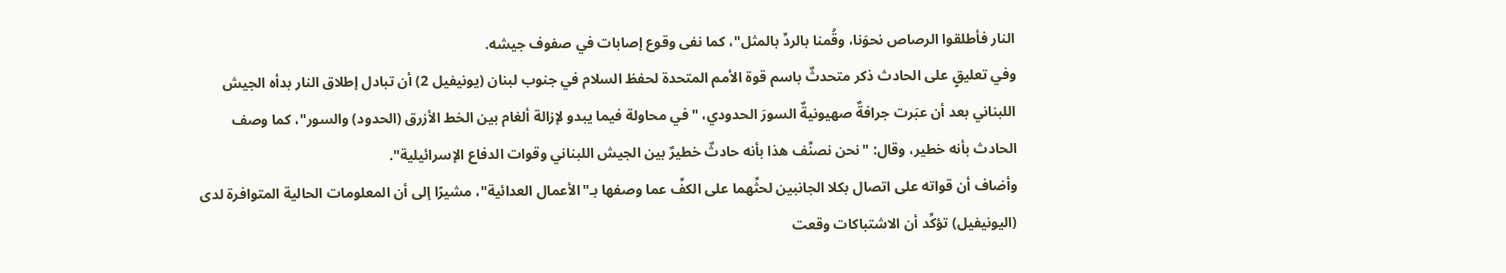النار فأطلقوا الرصاص نحوَنا، وقُمنا بالردِّ بالمثل"، كما نفى وقوع إصابات في صفوف جيشه.
وفي تعليقٍ على الحادث ذكر متحدثٌ باسم قوة الأمم المتحدة لحفظ السلام في جنوب لبنان (يونيفيل 2) أن تبادل إطلاق النار بدأه الجيش اللبناني بعد أن عبَرت جرافةٌ صهيونيةٌ السورَ الحدودي، "في محاولة فيما يبدو لإزالة ألغام بين الخط الأزرق (الحدود) والسور"، كما وصف الحادث بأنه خطير، وقال: "نحن نصنِّف هذا بأنه حادثٌ خطيرٌ بين الجيش اللبناني وقوات الدفاع الإسرائيلية".
وأضاف أن قواته على اتصال بكلا الجانبين لحثِّهما على الكفِّ عما وصفها بـ"الأعمال العدائية"، مشيرًا إلى أن المعلومات الحالية المتوافرة لدى (اليونيفيل) تؤكِّد أن الاشتباكات وقعت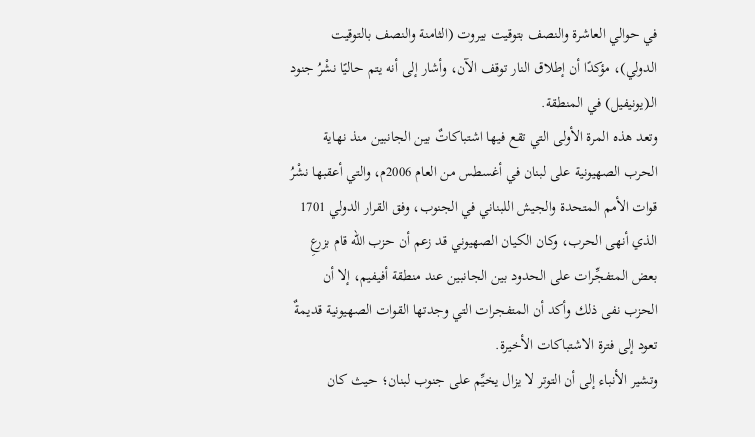في حوالي العاشرة والنصف بتوقيت بيروت (الثامنة والنصف بالتوقيت الدولي)، مؤكدًا أن إطلاق النار توقف الآن، وأشار إلى أنه يتم حاليًا نشْرُ جنود الـ(يونيفيل) في المنطقة.
وتعد هذه المرة الأولى التي تقع فيها اشتباكاتٌ بين الجانبين منذ نهاية الحرب الصهيونية على لبنان في أغسطس من العام 2006م، والتي أعقبها نشْرُ قوات الأمم المتحدة والجيش اللبناني في الجنوب، وفق القرار الدولي 1701 الذي أنهى الحرب، وكان الكيان الصهيوني قد زعم أن حزب الله قام بزرعِ بعض المتفجِّرات على الحدود بين الجانبين عند منطقة أفيفيم، إلا أن الحزب نفى ذلك وأكد أن المتفجرات التي وجدتها القوات الصهيونية قديمةٌ تعود إلى فترة الاشتباكات الأخيرة.
وتشير الأنباء إلى أن التوتر لا يزال يخيِّم على جنوب لبنان؛ حيث كان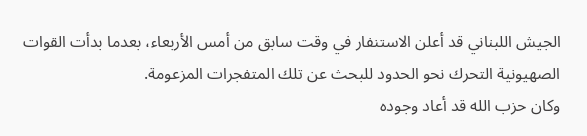الجيش اللبناني قد أعلن الاستنفار في وقت سابق من أمس الأربعاء، بعدما بدأت القوات الصهيونية التحرك نحو الحدود للبحث عن تلك المتفجرات المزعومة.
وكان حزب الله قد أعاد وجوده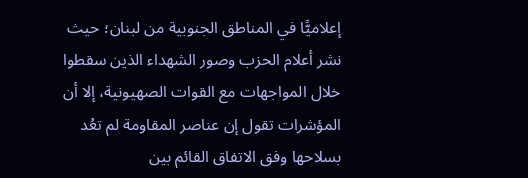إعلاميًّا في المناطق الجنوبية من لبنان؛ حيث نشر أعلام الحزب وصور الشهداء الذين سقطوا خلال المواجهات مع القوات الصهيونية، إلا أن المؤشرات تقول إن عناصر المقاومة لم تعُد بسلاحها وفق الاتفاق القائم بين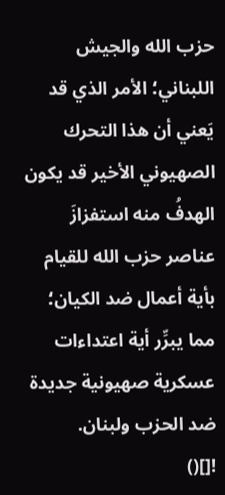حزب الله والجيش اللبناني؛ الأمر الذي قد يَعني أن هذا التحرك الصهيوني الأخير قد يكون الهدفُ منه استفزازَ عناصر حزب الله للقيام بأية أعمال ضد الكيان؛ مما يبرِّر أية اعتداءات عسكرية صهيونية جديدة ضد الحزب ولبنان.
![]()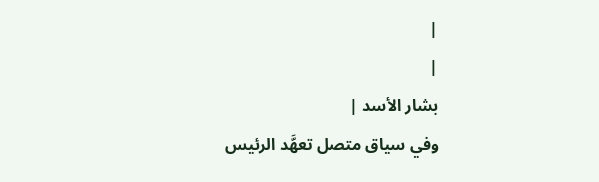|
|
بشار الأسد |
وفي سياق متصل تعهَّد الرئيس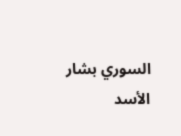السوري بشار الأسد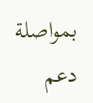بمواصلة دعم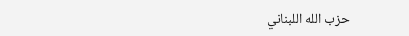حزب الله اللبناني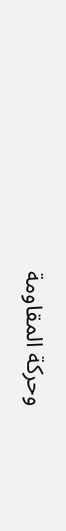وحركة المقاومة